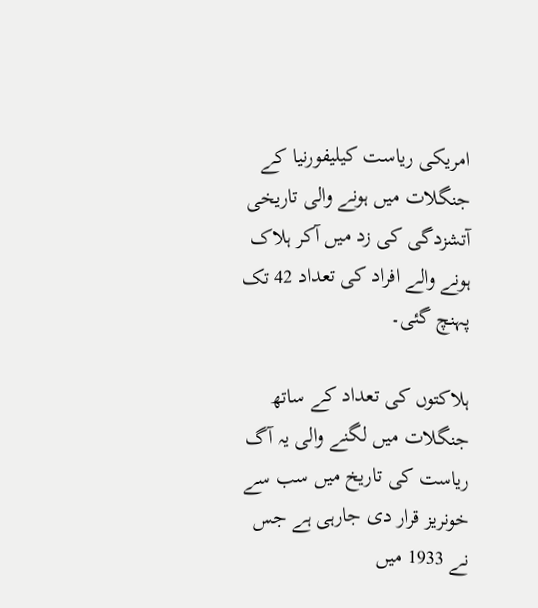امریکی ریاست کیلیفورنیا کے جنگلات میں ہونے والی تاریخی آتشزدگی کی زد میں آکر ہلاک ہونے والے افراد کی تعداد 42 تک پہنچ گئی۔

ہلاکتوں کی تعداد کے ساتھ جنگلات میں لگنے والی یہ آگ ریاست کی تاریخ میں سب سے خونریز قرار دی جارہی ہے جس نے 1933 میں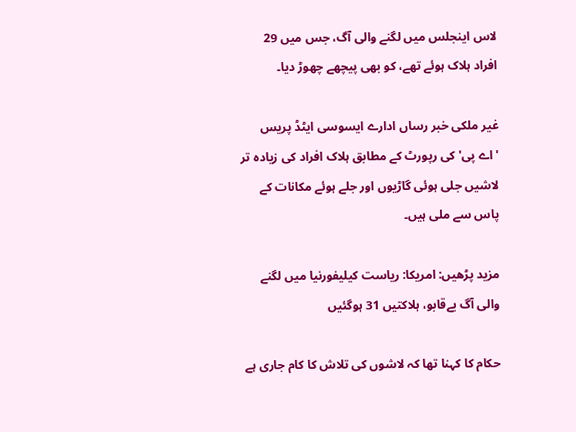لاس اینجلس میں لگنے والی آگ، جس میں 29 افراد ہلاک ہوئے تھے، کو بھی پیچھے چھوڑ دیا۔

غیر ملکی خبر رساں ادارے ایسوسی ایٹڈ پریس 'اے پی' کی رپورٹ کے مطابق ہلاک افراد کی زیادہ تر لاشیں جلی ہوئی گاڑیوں اور جلے ہوئے مکانات کے پاس سے ملی ہیں۔

مزید پڑھیں: امریکا: ریاست کیلیفورنیا میں لگنے والی آگ بےقابو، ہلاکتیں 31 ہوگئیں

حکام کا کہنا تھا کہ لاشوں کی تلاش کا کام جاری ہے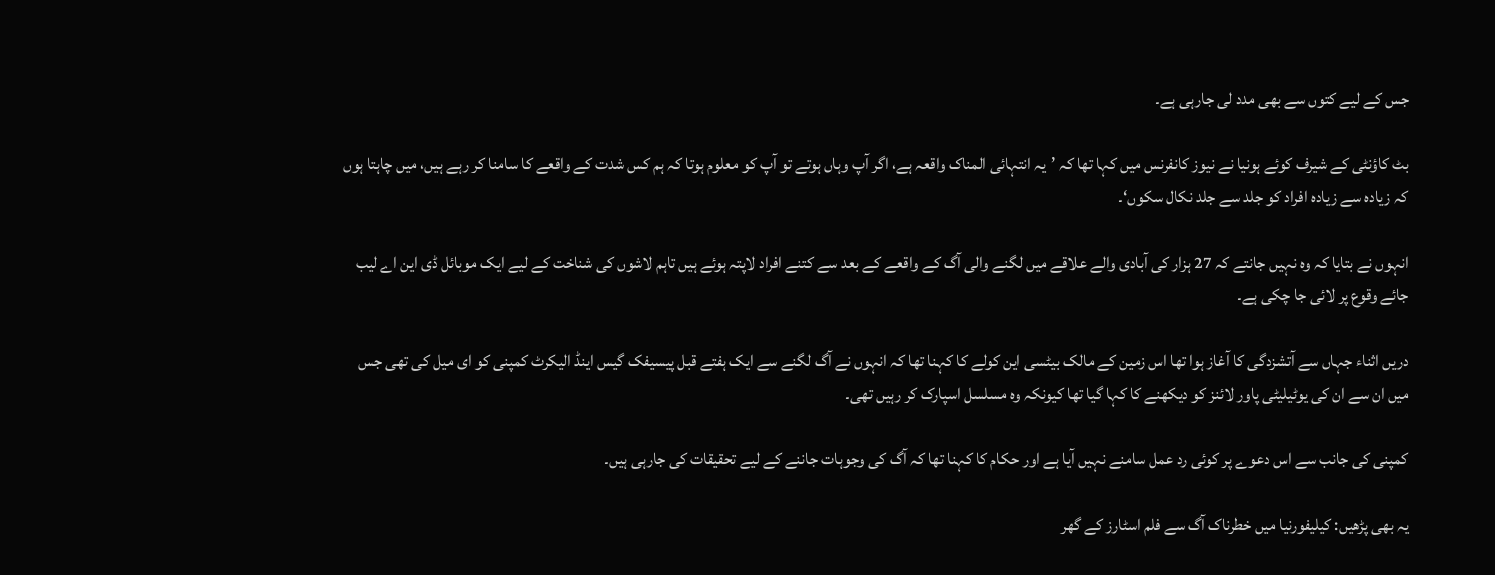جس کے لیے کتوں سے بھی مدد لی جارہی ہے۔

بٹ کاؤنٹی کے شیرف کوئے ہونیا نے نیوز کانفرنس میں کہا تھا کہ ’یہ انتہائی المناک واقعہ ہے، اگر آپ وہاں ہوتے تو آپ کو معلوم ہوتا کہ ہم کس شدت کے واقعے کا سامنا کر رہے ہیں، میں چاہتا ہوں کہ زیادہ سے زیادہ افراد کو جلد سے جلد نکال سکوں‘۔

انہوں نے بتایا کہ وہ نہیں جانتے کہ 27 ہزار کی آبادی والے علاقے میں لگنے والی آگ کے واقعے کے بعد سے کتنے افراد لاپتہ ہوئے ہیں تاہم لاشوں کی شناخت کے لیے ایک موبائل ڈی این اے لیب جائے وقوع پر لائی جا چکی ہے۔

دریں اثناء جہاں سے آتشزدگی کا آغاز ہوا تھا اس زمین کے مالک بیٹسی این کولے کا کہنا تھا کہ انہوں نے آگ لگنے سے ایک ہفتے قبل پیسیفک گیس اینڈ الیکرٹ کمپنی کو ای میل کی تھی جس میں ان سے ان کی یوٹیلیٹی پاور لائنز کو دیکھنے کا کہا گیا تھا کیونکہ وہ مسلسل اسپارک کر رہیں تھی۔

کمپنی کی جانب سے اس دعوے پر کوئی رد عمل سامنے نہیں آیا ہے اور حکام کا کہنا تھا کہ آگ کی وجوہات جاننے کے لیے تحقیقات کی جارہی ہیں۔

یہ بھی پڑھیں: کیلیفورنیا میں خطرناک آگ سے فلم اسٹارز کے گھر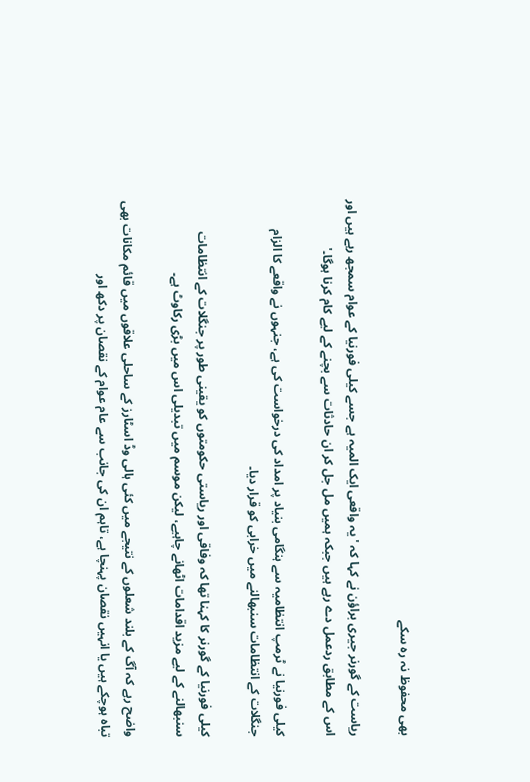بھی محفوظ نہ رہ سکے

ریاست کے گورنر جیری براؤن نے کہا کہ 'یہ واقعی ایک المیہ ہے جسے کیلی فورنیا کے عوام سمجھ رہے ہیں اور اس کے مطابق ردعمل دے رہے ہیں جبکہ ہمیں مل جل کر ان حادثات سے بچنے کے لیے کام کرنا ہوگا۔'

کیلی فورنیا نے ٹرمپ انتظامیہ سے ہنگامی بنیاد پر امداد کی درخواست کی ہے، جنہوں نے واقعے کا الزام جنگلات کے انتظامات سنبھالنے میں خرابی کو قرار دیا۔

کیلی فورنیا کے گورنر کا کہنا تھا کہ وفاقی اور ریاستی حکومتوں کو یقینی طور پر جنگلات کے انتظامات سنبھالنے کے لیے مزید اقدامات اٹھانے چاہیے، لیکن موسم میں تبدیلی اس میں بڑی رکاوٹ ہے۔

واضح رہے کہ آگ کے بلند شعلوں کے نتیجے میں کئی ہالی وڈ اسٹارز کے ساحلی علاقوں میں قائم مکانات بھی تباہ ہوچکے ہیں یا انہیں نقصان پہنچا ہے، تاہم ان کی جانب سے عام عوام کے نقصان پر دکھ اور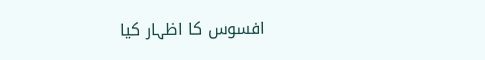افسوس کا اظہار کیا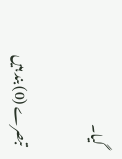گیا۔

تبصرے (0) بند ہیں